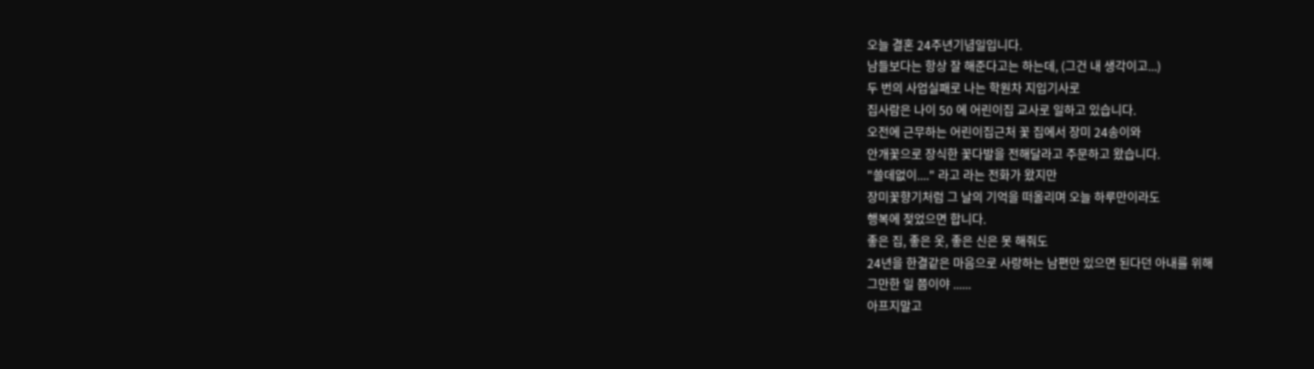오늘 결혼 24주년기념일입니다.
남들보다는 항상 잘 해준다고는 하는데, (그건 내 생각이고...)
두 번의 사업실패로 나는 학원차 지입기사로
집사람은 나이 50 에 어린이집 교사로 일하고 있습니다.
오전에 근무하는 어린이집근처 꽃 집에서 장미 24송이와
안개꽃으로 장식한 꽃다발을 전해달라고 주문하고 왔습니다.
"쓸데없이...." 라고 라는 전화가 왔지만
장미꽃향기처럼 그 날의 기억을 떠올리며 오늘 하루만이라도
행복에 젖었으면 합니다.
좋은 집, 좋은 옷, 좋은 신은 못 해줘도
24년을 한결같은 마음으로 사랑하는 남편만 있으면 된다던 아내를 위해
그만한 일 쯤이야 ......
아프지말고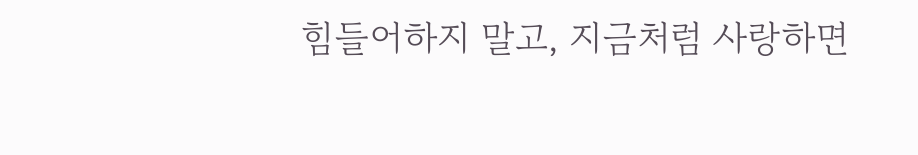힘들어하지 말고, 지금처럼 사랑하면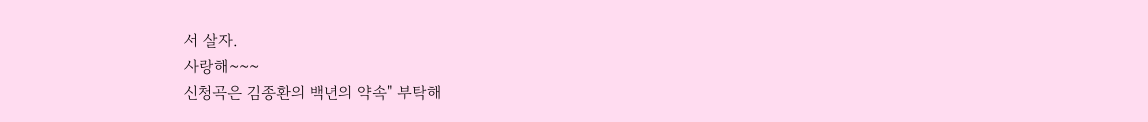서 살자.
사랑해~~~
신청곡은 김종환의 백년의 약속" 부탁해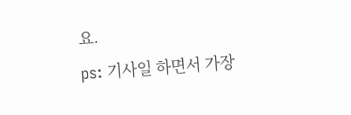요.
ps: 기사일 하면서 가장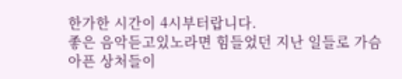한가한 시간이 4시부터랍니다.
좋은 음악듣고있노라면 힘들었던 지난 일들로 가슴아픈 상처들이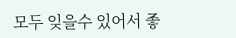모두 잊을수 있어서 좋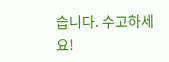습니다. 수고하세요!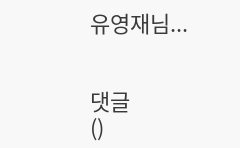유영재님...


댓글
()